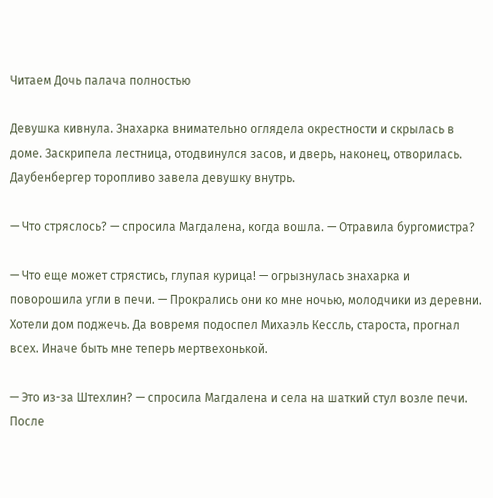Читаем Дочь палача полностью

Девушка кивнула. Знахарка внимательно оглядела окрестности и скрылась в доме. Заскрипела лестница, отодвинулся засов, и дверь, наконец, отворилась. Даубенбергер торопливо завела девушку внутрь.

— Что стряслось? — спросила Магдалена, когда вошла. — Отравила бургомистра?

— Что еще может стрястись, глупая курица! — огрызнулась знахарка и поворошила угли в печи. — Прокрались они ко мне ночью, молодчики из деревни. Хотели дом поджечь. Да вовремя подоспел Михаэль Кессль, староста, прогнал всех. Иначе быть мне теперь мертвехонькой.

— Это из-за Штехлин? — спросила Магдалена и села на шаткий стул возле печи. После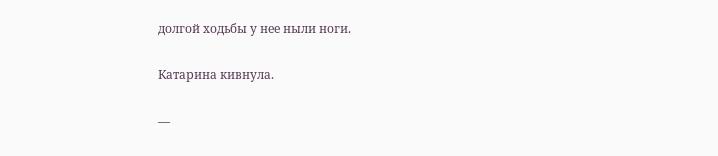долгой ходьбы у нее ныли ноги.

Катарина кивнула.

—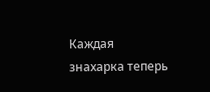Каждая знахарка теперь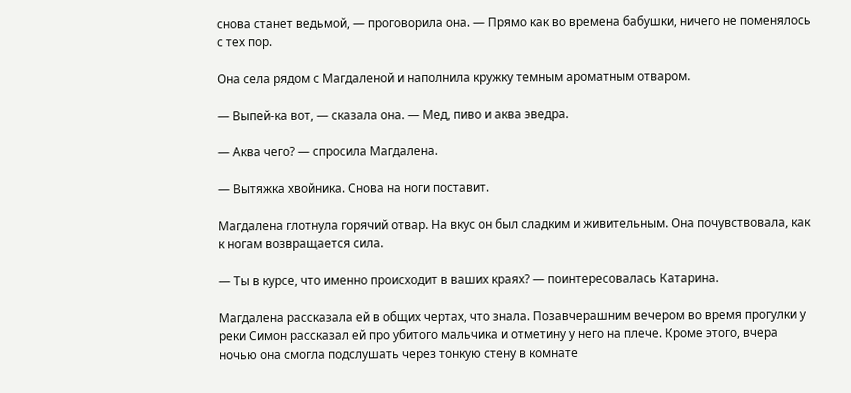снова станет ведьмой, — проговорила она. — Прямо как во времена бабушки, ничего не поменялось с тех пор.

Она села рядом с Магдаленой и наполнила кружку темным ароматным отваром.

— Выпей-ка вот, — сказала она. — Мед, пиво и аква эведра.

— Аква чего? — спросила Магдалена.

— Вытяжка хвойника. Снова на ноги поставит.

Магдалена глотнула горячий отвар. На вкус он был сладким и живительным. Она почувствовала, как к ногам возвращается сила.

— Ты в курсе, что именно происходит в ваших краях? — поинтересовалась Катарина.

Магдалена рассказала ей в общих чертах, что знала. Позавчерашним вечером во время прогулки у реки Симон рассказал ей про убитого мальчика и отметину у него на плече. Кроме этого, вчера ночью она смогла подслушать через тонкую стену в комнате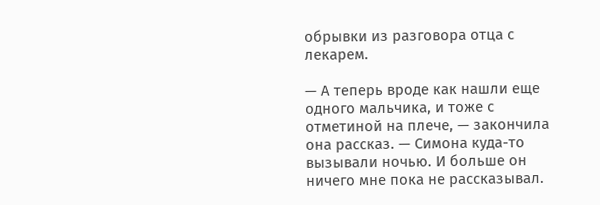обрывки из разговора отца с лекарем.

— А теперь вроде как нашли еще одного мальчика, и тоже с отметиной на плече, — закончила она рассказ. — Симона куда-то вызывали ночью. И больше он ничего мне пока не рассказывал.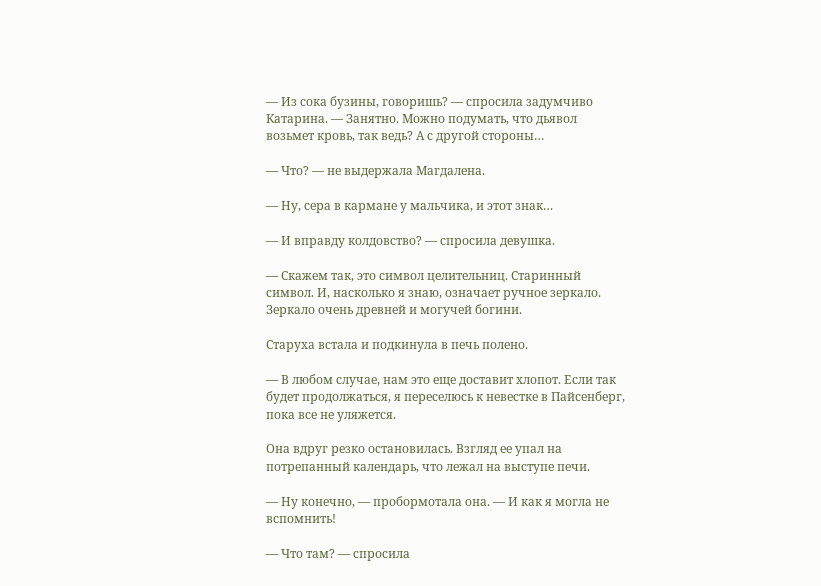— Из сока бузины, говоришь? — спросила задумчиво Катарина. — Занятно. Можно подумать, что дьявол возьмет кровь, так ведь? А с другой стороны…

— Что? — не выдержала Магдалена.

— Ну, сера в кармане у мальчика, и этот знак…

— И вправду колдовство? — спросила девушка.

— Скажем так, это символ целительниц. Старинный символ. И, насколько я знаю, означает ручное зеркало. Зеркало очень древней и могучей богини.

Старуха встала и подкинула в печь полено.

— В любом случае, нам это еще доставит хлопот. Если так будет продолжаться, я переселюсь к невестке в Пайсенберг, пока все не уляжется.

Она вдруг резко остановилась. Взгляд ее упал на потрепанный календарь, что лежал на выступе печи.

— Ну конечно, — пробормотала она. — И как я могла не вспомнить!

— Что там? — спросила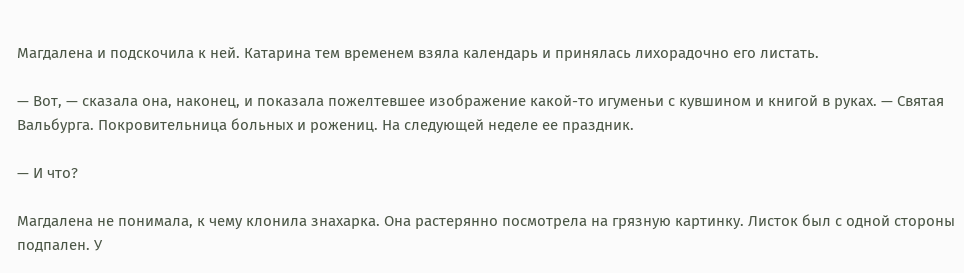Магдалена и подскочила к ней. Катарина тем временем взяла календарь и принялась лихорадочно его листать.

— Вот, — сказала она, наконец, и показала пожелтевшее изображение какой-то игуменьи с кувшином и книгой в руках. — Святая Вальбурга. Покровительница больных и рожениц. На следующей неделе ее праздник.

— И что?

Магдалена не понимала, к чему клонила знахарка. Она растерянно посмотрела на грязную картинку. Листок был с одной стороны подпален. У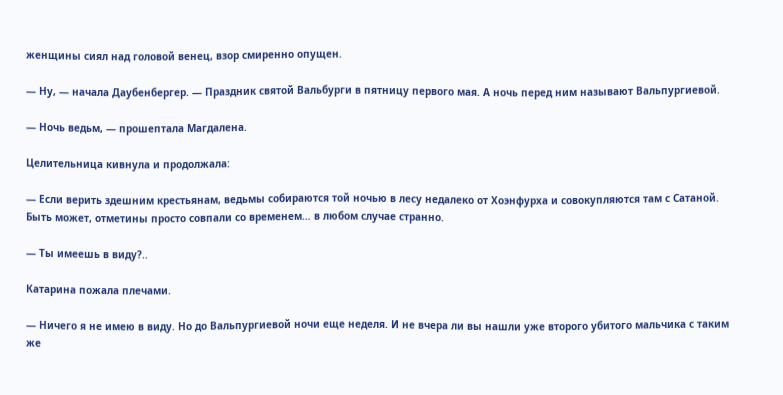женщины сиял над головой венец, взор смиренно опущен.

— Ну, — начала Даубенбергер. — Праздник святой Вальбурги в пятницу первого мая. А ночь перед ним называют Вальпургиевой.

— Ночь ведьм, — прошептала Магдалена.

Целительница кивнула и продолжала:

— Если верить здешним крестьянам, ведьмы собираются той ночью в лесу недалеко от Хоэнфурха и совокупляются там с Сатаной. Быть может, отметины просто совпали со временем… в любом случае странно.

— Ты имеешь в виду?..

Катарина пожала плечами.

— Ничего я не имею в виду. Но до Вальпургиевой ночи еще неделя. И не вчера ли вы нашли уже второго убитого мальчика с таким же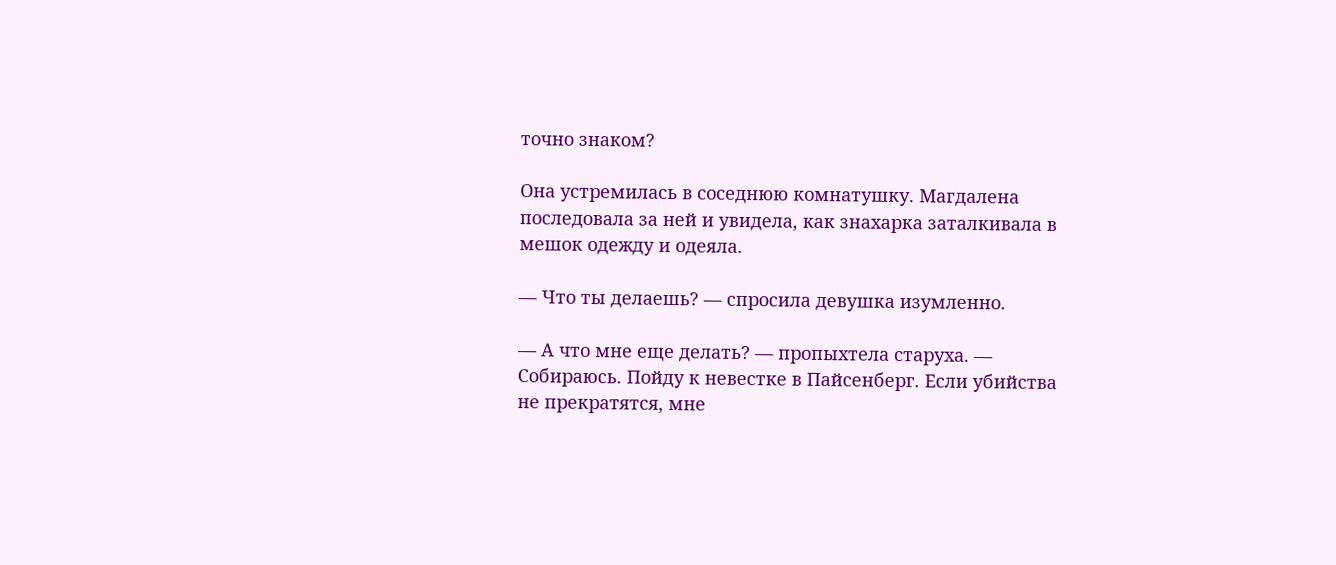точно знаком?

Она устремилась в соседнюю комнатушку. Магдалена последовала за ней и увидела, как знахарка заталкивала в мешок одежду и одеяла.

— Что ты делаешь? — спросила девушка изумленно.

— А что мне еще делать? — пропыхтела старуха. — Собираюсь. Пойду к невестке в Пайсенберг. Если убийства не прекратятся, мне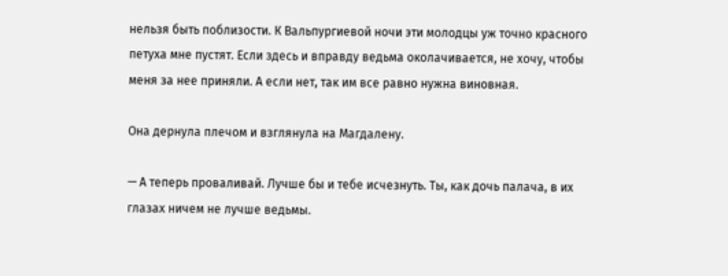нельзя быть поблизости. К Вальпургиевой ночи эти молодцы уж точно красного петуха мне пустят. Если здесь и вправду ведьма околачивается, не хочу, чтобы меня за нее приняли. А если нет, так им все равно нужна виновная.

Она дернула плечом и взглянула на Магдалену.

— А теперь проваливай. Лучше бы и тебе исчезнуть. Ты, как дочь палача, в их глазах ничем не лучше ведьмы.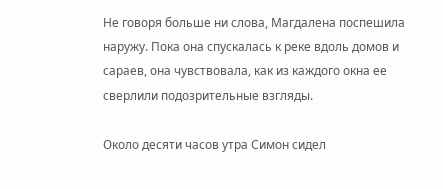Не говоря больше ни слова, Магдалена поспешила наружу. Пока она спускалась к реке вдоль домов и сараев, она чувствовала, как из каждого окна ее сверлили подозрительные взгляды.

Около десяти часов утра Симон сидел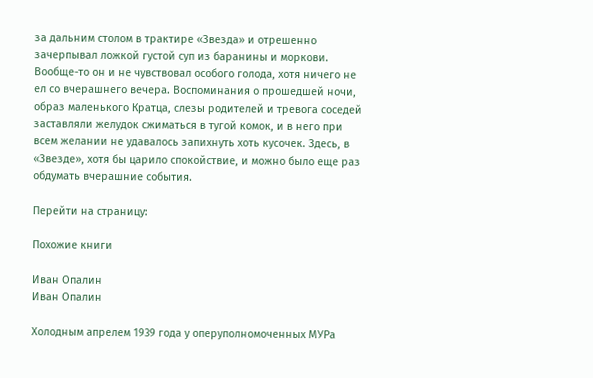за дальним столом в трактире «Звезда» и отрешенно зачерпывал ложкой густой суп из баранины и моркови. Вообще-то он и не чувствовал особого голода, хотя ничего не ел со вчерашнего вечера. Воспоминания о прошедшей ночи, образ маленького Кратца, слезы родителей и тревога соседей заставляли желудок сжиматься в тугой комок, и в него при всем желании не удавалось запихнуть хоть кусочек. Здесь, в «Звезде», хотя бы царило спокойствие, и можно было еще раз обдумать вчерашние события.

Перейти на страницу:

Похожие книги

Иван Опалин
Иван Опалин

Холодным апрелем 1939 года у оперуполномоченных МУРа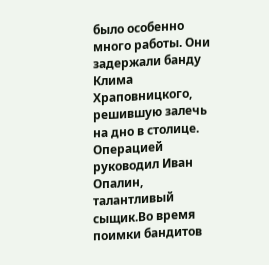было особенно много работы. Они задержали банду Клима Храповницкого, решившую залечь на дно в столице. Операцией руководил Иван Опалин, талантливый сыщик.Во время поимки бандитов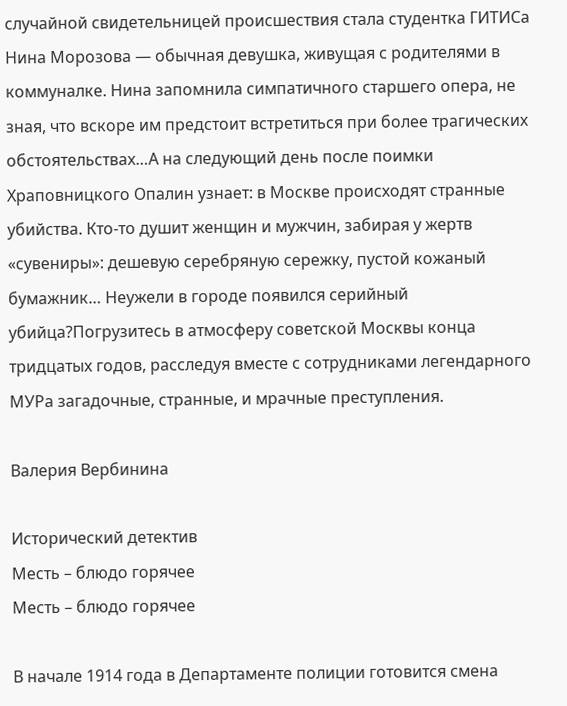случайной свидетельницей происшествия стала студентка ГИТИСа Нина Морозова — обычная девушка, живущая с родителями в коммуналке. Нина запомнила симпатичного старшего опера, не зная, что вскоре им предстоит встретиться при более трагических обстоятельствах…А на следующий день после поимки Храповницкого Опалин узнает: в Москве происходят странные убийства. Кто-то душит женщин и мужчин, забирая у жертв «сувениры»: дешевую серебряную сережку, пустой кожаный бумажник… Неужели в городе появился серийный убийца?Погрузитесь в атмосферу советской Москвы конца тридцатых годов, расследуя вместе с сотрудниками легендарного МУРа загадочные, странные, и мрачные преступления.

Валерия Вербинина

Исторический детектив
Месть – блюдо горячее
Месть – блюдо горячее

В начале 1914 года в Департаменте полиции готовится смена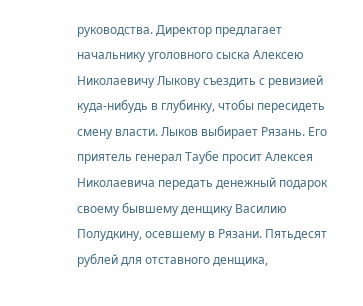руководства. Директор предлагает начальнику уголовного сыска Алексею Николаевичу Лыкову съездить с ревизией куда-нибудь в глубинку, чтобы пересидеть смену власти. Лыков выбирает Рязань. Его приятель генерал Таубе просит Алексея Николаевича передать денежный подарок своему бывшему денщику Василию Полудкину, осевшему в Рязани. Пятьдесят рублей для отставного денщика,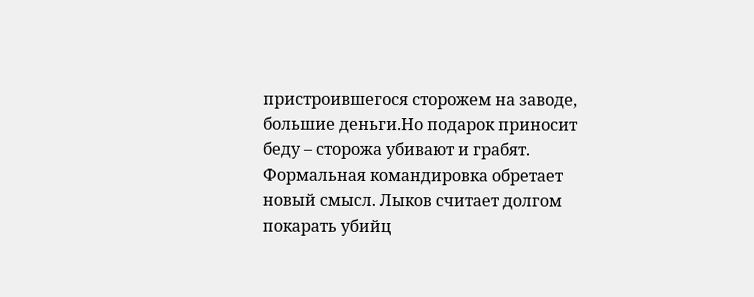пристроившегося сторожем на заводе, большие деньги.Но подарок приносит беду – сторожа убивают и грабят. Формальная командировка обретает новый смысл. Лыков считает долгом покарать убийц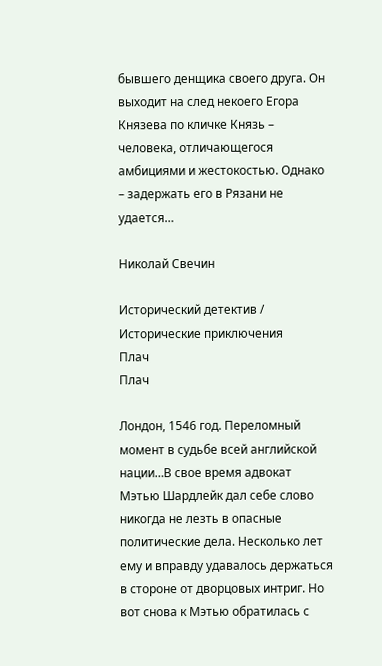бывшего денщика своего друга. Он выходит на след некоего Егора Князева по кличке Князь – человека, отличающегося амбициями и жестокостью. Однако – задержать его в Рязани не удается…

Николай Свечин

Исторический детектив / Исторические приключения
Плач
Плач

Лондон, 1546 год. Переломный момент в судьбе всей английской нации…В свое время адвокат Мэтью Шардлейк дал себе слово никогда не лезть в опасные политические дела. Несколько лет ему и вправду удавалось держаться в стороне от дворцовых интриг. Но вот снова к Мэтью обратилась с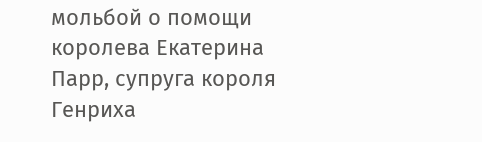мольбой о помощи королева Екатерина Парр, супруга короля Генриха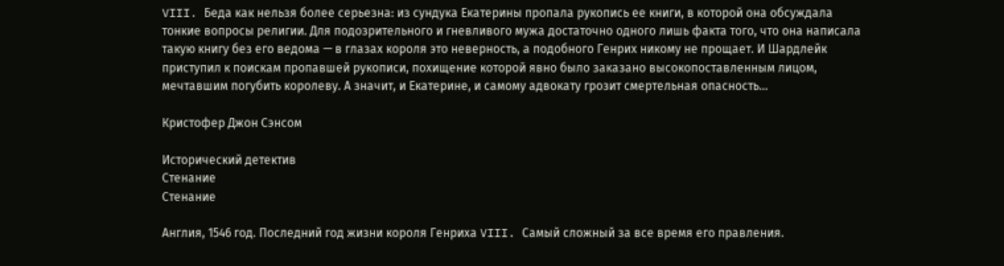VIII. Беда как нельзя более серьезна: из сундука Екатерины пропала рукопись ее книги, в которой она обсуждала тонкие вопросы религии. Для подозрительного и гневливого мужа достаточно одного лишь факта того, что она написала такую книгу без его ведома — в глазах короля это неверность, а подобного Генрих никому не прощает. И Шардлейк приступил к поискам пропавшей рукописи, похищение которой явно было заказано высокопоставленным лицом, мечтавшим погубить королеву. А значит, и Екатерине, и самому адвокату грозит смертельная опасность…

Кристофер Джон Сэнсом

Исторический детектив
Стенание
Стенание

Англия, 1546 год. Последний год жизни короля Генриха VIII. Самый сложный за все время его правления.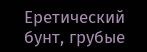Еретический бунт, грубые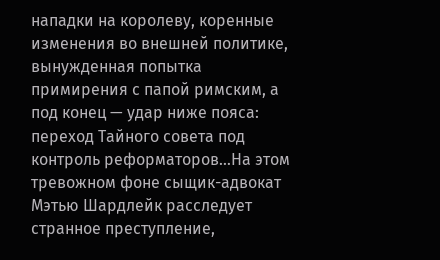нападки на королеву, коренные изменения во внешней политике, вынужденная попытка примирения с папой римским, а под конец — удар ниже пояса: переход Тайного совета под контроль реформаторов…На этом тревожном фоне сыщик-адвокат Мэтью Шардлейк расследует странное преступление,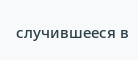случившееся в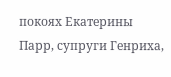покоях Екатерины Парр, супруги Генриха,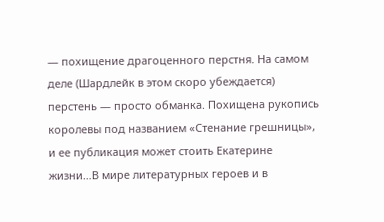— похищение драгоценного перстня. На самом деле (Шардлейк в этом скоро убеждается) перстень — просто обманка. Похищена рукопись королевы под названием «Стенание грешницы», и ее публикация может стоить Екатерине жизни…В мире литературных героев и в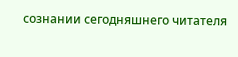сознании сегодняшнего читателя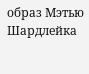образ Мэтью Шардлейка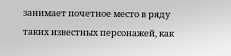занимает почетное место в ряду таких известных персонажей, как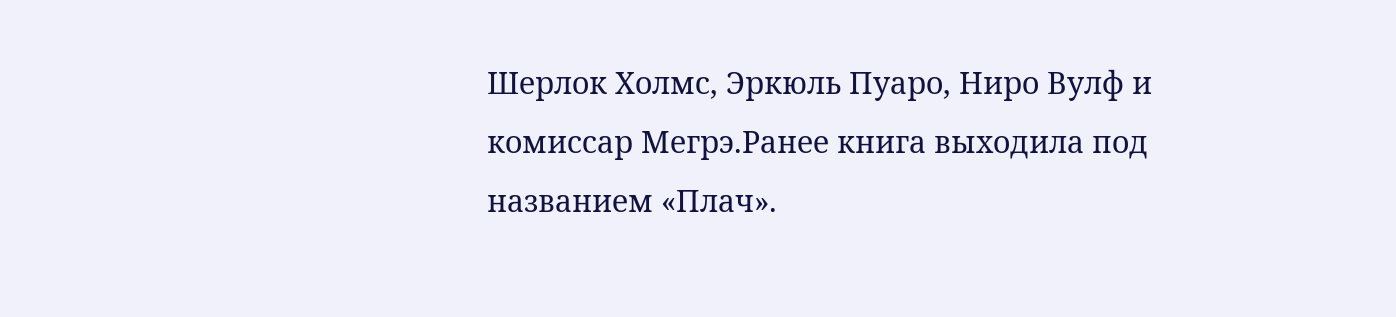Шерлок Холмс, Эркюль Пуаро, Ниро Вулф и комиссар Мегрэ.Ранее книга выходила под названием «Плач».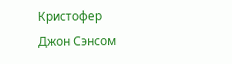Кристофер Джон Сэнсом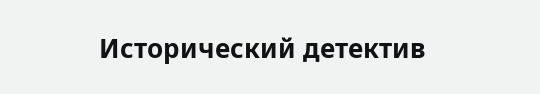Исторический детектив